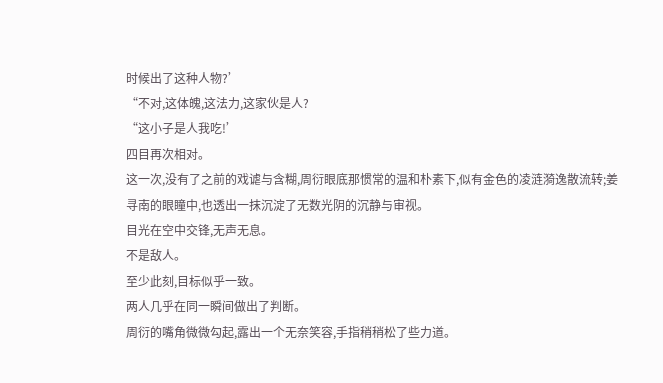时候出了这种人物?’
“不对,这体魄,这法力,这家伙是人?
“这小子是人我吃!’
四目再次相对。
这一次,没有了之前的戏谑与含糊,周衍眼底那惯常的温和朴素下,似有金色的凌涟漪逸散流转;姜寻南的眼瞳中,也透出一抹沉淀了无数光阴的沉静与审视。
目光在空中交锋,无声无息。
不是敌人。
至少此刻,目标似乎一致。
两人几乎在同一瞬间做出了判断。
周衍的嘴角微微勾起,露出一个无奈笑容,手指稍稍松了些力道。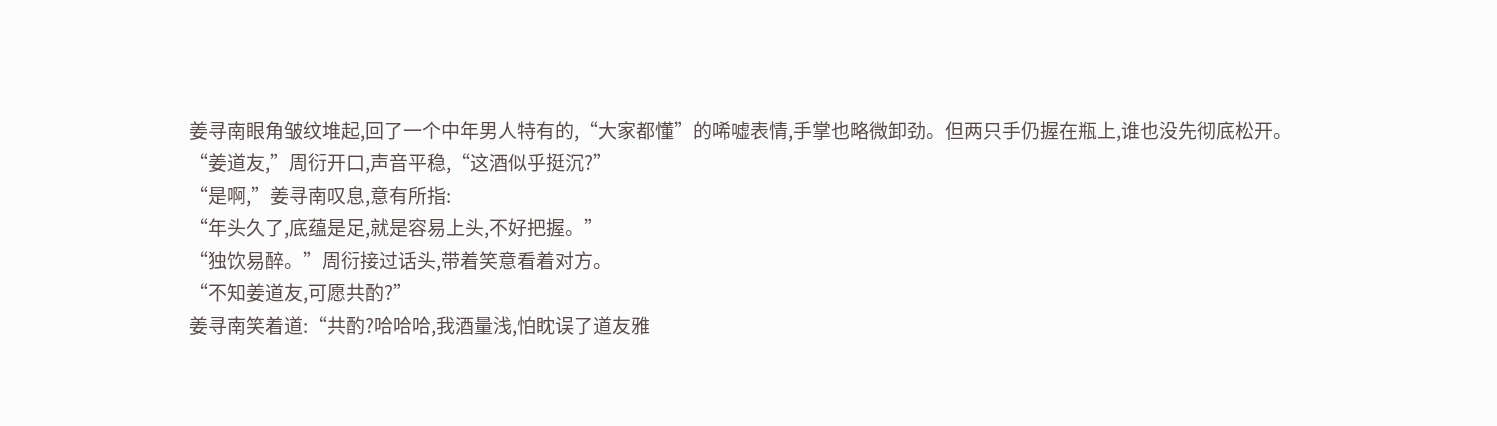姜寻南眼角皱纹堆起,回了一个中年男人特有的,“大家都懂”的唏嘘表情,手掌也略微卸劲。但两只手仍握在瓶上,谁也没先彻底松开。
“姜道友,”周衍开口,声音平稳,“这酒似乎挺沉?”
“是啊,”姜寻南叹息,意有所指:
“年头久了,底蕴是足,就是容易上头,不好把握。”
“独饮易醉。”周衍接过话头,带着笑意看着对方。
“不知姜道友,可愿共酌?”
姜寻南笑着道:“共酌?哈哈哈,我酒量浅,怕眈误了道友雅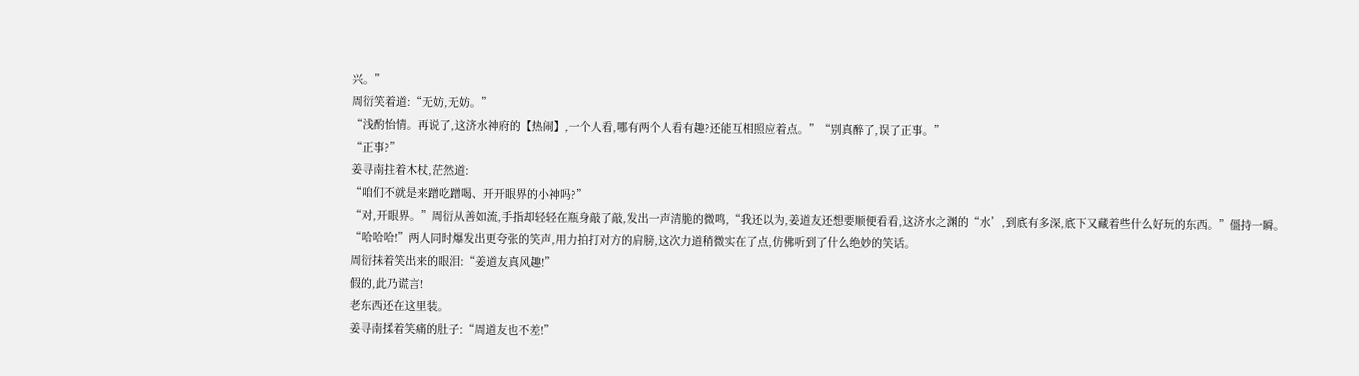兴。”
周衍笑着道:“无妨,无妨。”
“浅酌怡情。再说了,这济水神府的【热闹】,一个人看,哪有两个人看有趣?还能互相照应着点。”“别真醉了,误了正事。”
“正事?”
姜寻南拄着木杖,茫然道:
“咱们不就是来蹭吃蹭喝、开开眼界的小神吗?”
“对,开眼界。”周衍从善如流,手指却轻轻在瓶身敲了敲,发出一声清脆的微鸣,“我还以为,姜道友还想要顺便看看,这济水之渊的“水’,到底有多深,底下又藏着些什么好玩的东西。”僵持一瞬。
“哈哈哈!”两人同时爆发出更夸张的笑声,用力拍打对方的肩膀,这次力道稍微实在了点,仿佛听到了什么绝妙的笑话。
周衍抹着笑出来的眼泪:“姜道友真风趣!”
假的,此乃谎言!
老东西还在这里装。
姜寻南揉着笑痛的肚子:“周道友也不差!”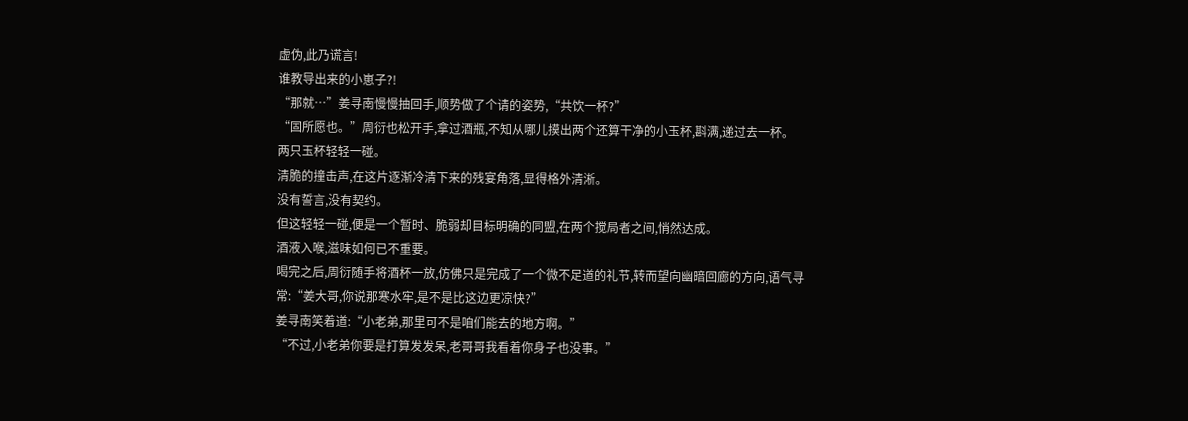虚伪,此乃谎言!
谁教导出来的小崽子?!
“那就…”姜寻南慢慢抽回手,顺势做了个请的姿势,“共饮一杯?”
“固所愿也。”周衍也松开手,拿过酒瓶,不知从哪儿摸出两个还算干净的小玉杯,斟满,递过去一杯。
两只玉杯轻轻一碰。
清脆的撞击声,在这片逐渐冷清下来的残宴角落,显得格外清淅。
没有誓言,没有契约。
但这轻轻一碰,便是一个暂时、脆弱却目标明确的同盟,在两个搅局者之间,悄然达成。
酒液入喉,滋味如何已不重要。
喝完之后,周衍随手将酒杯一放,仿佛只是完成了一个微不足道的礼节,转而望向幽暗回廊的方向,语气寻常:“姜大哥,你说那寒水牢,是不是比这边更凉快?”
姜寻南笑着道:“小老弟,那里可不是咱们能去的地方啊。”
“不过,小老弟你要是打算发发呆,老哥哥我看着你身子也没事。”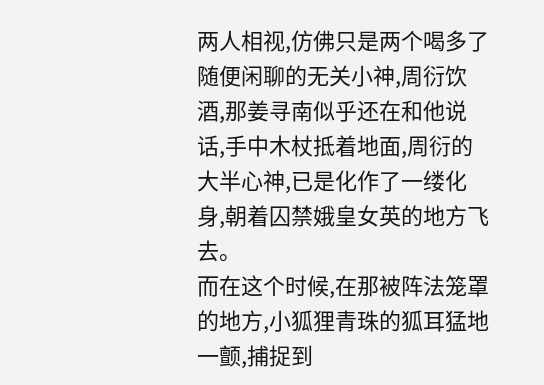两人相视,仿佛只是两个喝多了随便闲聊的无关小神,周衍饮酒,那姜寻南似乎还在和他说话,手中木杖抵着地面,周衍的大半心神,已是化作了一缕化身,朝着囚禁娥皇女英的地方飞去。
而在这个时候,在那被阵法笼罩的地方,小狐狸青珠的狐耳猛地一颤,捕捉到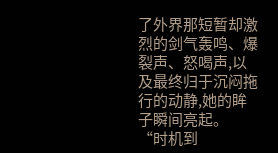了外界那短暂却激烈的剑气轰鸣、爆裂声、怒喝声,以及最终归于沉闷拖行的动静,她的眸子瞬间亮起。
“时机到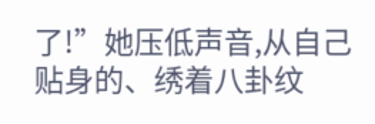了!”她压低声音,从自己贴身的、绣着八卦纹